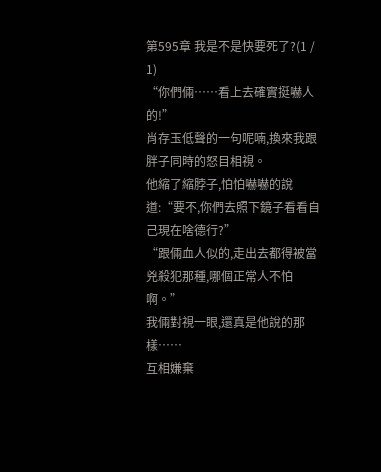第595章 我是不是快要死了?(1 / 1)
“你們倆……看上去確實挺嚇人的!”
肖存玉低聲的一句呢喃,換來我跟胖子同時的怒目相視。
他縮了縮脖子,怕怕嚇嚇的說道:“要不,你們去照下鏡子看看自己現在啥德行?”
“跟倆血人似的,走出去都得被當兇殺犯那種,哪個正常人不怕啊。”
我倆對視一眼,還真是他說的那樣……
互相嫌棄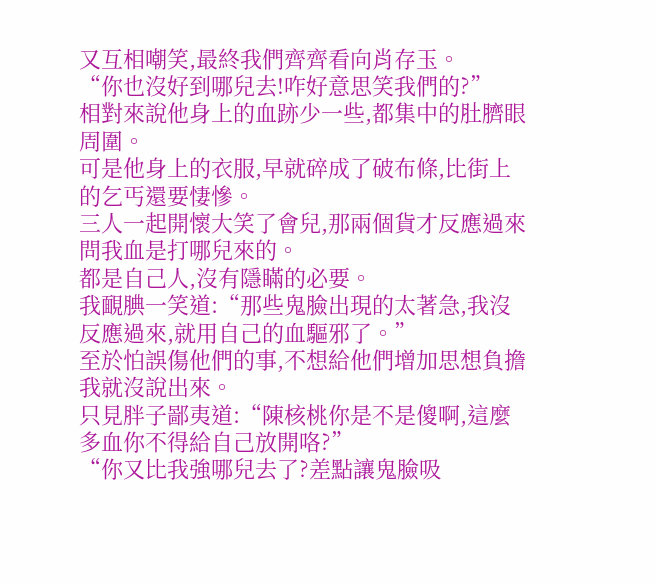又互相嘲笑,最終我們齊齊看向肖存玉。
“你也沒好到哪兒去!咋好意思笑我們的?”
相對來說他身上的血跡少一些,都集中的肚臍眼周圍。
可是他身上的衣服,早就碎成了破布條,比街上的乞丐還要悽慘。
三人一起開懷大笑了會兒,那兩個貨才反應過來問我血是打哪兒來的。
都是自己人,沒有隱瞞的必要。
我靦腆一笑道:“那些鬼臉出現的太著急,我沒反應過來,就用自己的血驅邪了。”
至於怕誤傷他們的事,不想給他們增加思想負擔我就沒說出來。
只見胖子鄙夷道:“陳核桃你是不是傻啊,這麼多血你不得給自己放開咯?”
“你又比我強哪兒去了?差點讓鬼臉吸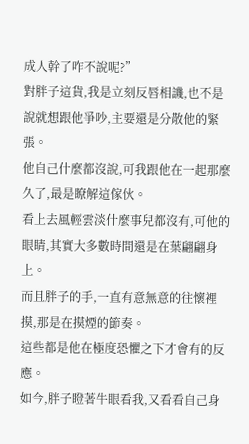成人幹了咋不說呢?”
對胖子這貨,我是立刻反唇相譏,也不是說就想跟他爭吵,主要還是分散他的緊張。
他自己什麼都沒說,可我跟他在一起那麼久了,最是瞭解這傢伙。
看上去風輕雲淡什麼事兒都沒有,可他的眼睛,其實大多數時間還是在葉翩翩身上。
而且胖子的手,一直有意無意的往懷裡摸,那是在摸煙的節奏。
這些都是他在極度恐懼之下才會有的反應。
如今,胖子瞪著牛眼看我,又看看自己身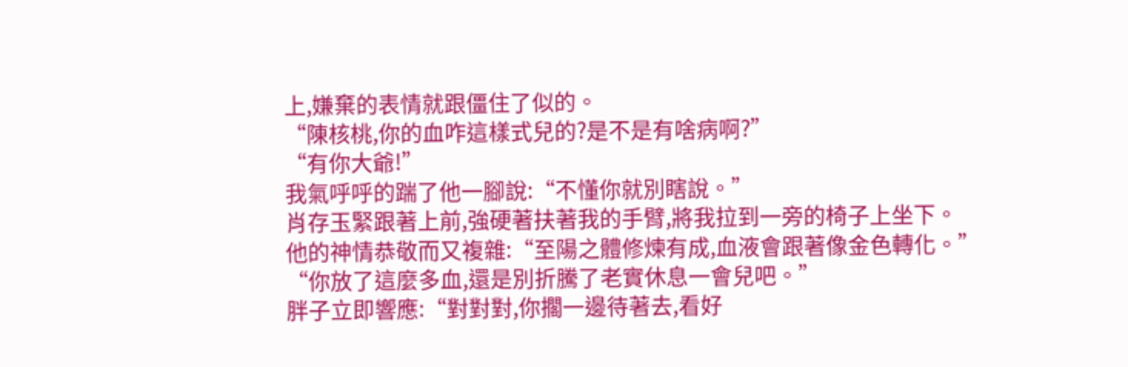上,嫌棄的表情就跟僵住了似的。
“陳核桃,你的血咋這樣式兒的?是不是有啥病啊?”
“有你大爺!”
我氣呼呼的踹了他一腳說:“不懂你就別瞎說。”
肖存玉緊跟著上前,強硬著扶著我的手臂,將我拉到一旁的椅子上坐下。
他的神情恭敬而又複雜:“至陽之體修煉有成,血液會跟著像金色轉化。”
“你放了這麼多血,還是別折騰了老實休息一會兒吧。”
胖子立即響應:“對對對,你擱一邊待著去,看好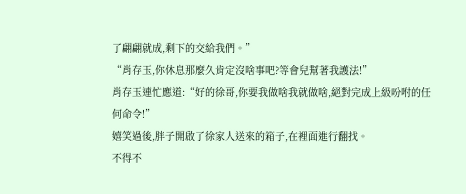了翩翩就成,剩下的交給我們。”
“肖存玉,你休息那麼久肯定沒啥事吧?等會兒幫著我護法!”
肖存玉連忙應道:“好的徐哥,你要我做啥我就做啥,絕對完成上級吩咐的任何命令!”
嬉笑過後,胖子開啟了徐家人送來的箱子,在裡面進行翻找。
不得不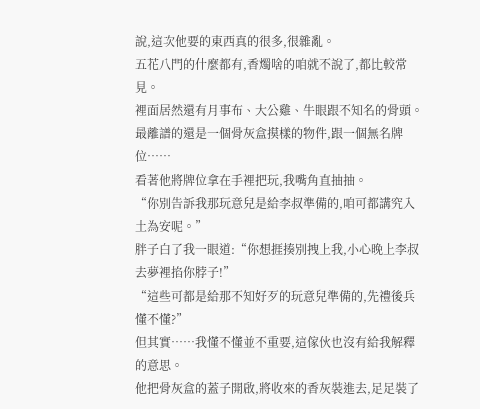說,這次他要的東西真的很多,很雜亂。
五花八門的什麼都有,香燭啥的咱就不說了,都比較常見。
裡面居然還有月事布、大公雞、牛眼跟不知名的骨頭。
最離譜的還是一個骨灰盒摸樣的物件,跟一個無名牌位……
看著他將牌位拿在手裡把玩,我嘴角直抽抽。
“你別告訴我那玩意兒是給李叔準備的,咱可都講究入土為安呢。”
胖子白了我一眼道:“你想捱揍別拽上我,小心晚上李叔去夢裡掐你脖子!”
“這些可都是給那不知好歹的玩意兒準備的,先禮後兵懂不懂?”
但其實……我懂不懂並不重要,這傢伙也沒有給我解釋的意思。
他把骨灰盒的蓋子開啟,將收來的香灰裝進去,足足裝了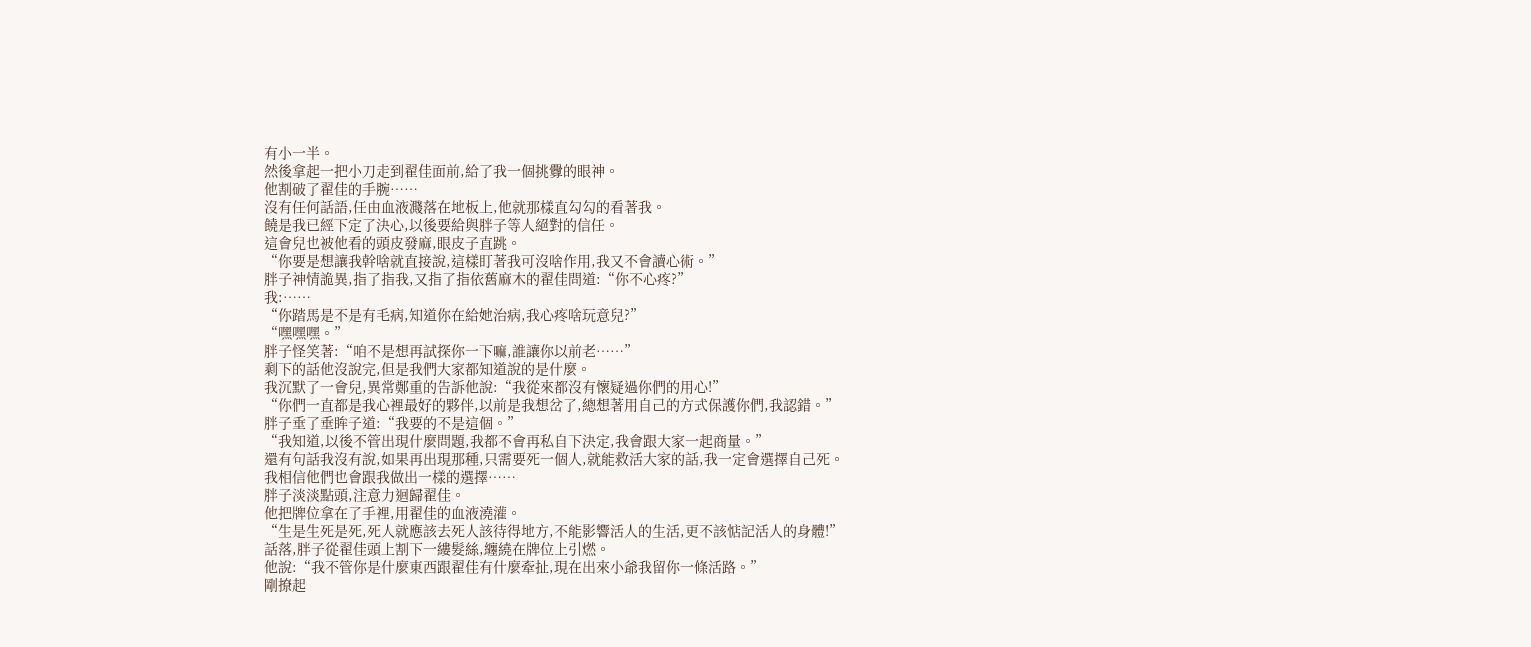有小一半。
然後拿起一把小刀走到翟佳面前,給了我一個挑釁的眼神。
他割破了翟佳的手腕……
沒有任何話語,任由血液濺落在地板上,他就那樣直勾勾的看著我。
饒是我已經下定了決心,以後要給與胖子等人絕對的信任。
這會兒也被他看的頭皮發麻,眼皮子直跳。
“你要是想讓我幹啥就直接說,這樣盯著我可沒啥作用,我又不會讀心術。”
胖子神情詭異,指了指我,又指了指依舊麻木的翟佳問道:“你不心疼?”
我:……
“你踏馬是不是有毛病,知道你在給她治病,我心疼啥玩意兒?”
“嘿嘿嘿。”
胖子怪笑著:“咱不是想再試探你一下嘛,誰讓你以前老……”
剩下的話他沒說完,但是我們大家都知道說的是什麼。
我沉默了一會兒,異常鄭重的告訴他說:“我從來都沒有懷疑過你們的用心!”
“你們一直都是我心裡最好的夥伴,以前是我想岔了,總想著用自己的方式保護你們,我認錯。”
胖子垂了垂眸子道:“我要的不是這個。”
“我知道,以後不管出現什麼問題,我都不會再私自下決定,我會跟大家一起商量。”
還有句話我沒有說,如果再出現那種,只需要死一個人,就能救活大家的話,我一定會選擇自己死。
我相信他們也會跟我做出一樣的選擇……
胖子淡淡點頭,注意力迴歸翟佳。
他把牌位拿在了手裡,用翟佳的血液澆灌。
“生是生死是死,死人就應該去死人該待得地方,不能影響活人的生活,更不該惦記活人的身體!”
話落,胖子從翟佳頭上割下一縷髮絲,纏繞在牌位上引燃。
他說:“我不管你是什麼東西跟翟佳有什麼牽扯,現在出來小爺我留你一條活路。”
剛撩起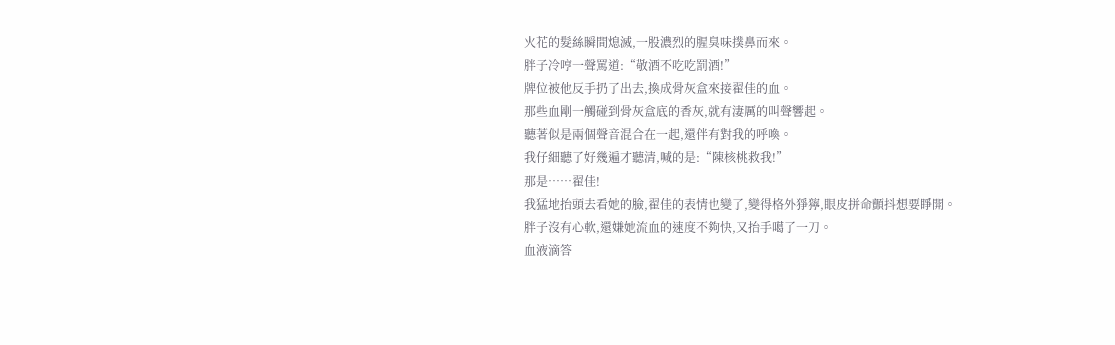火花的髮絲瞬間熄滅,一股濃烈的腥臭味撲鼻而來。
胖子冷哼一聲罵道:“敬酒不吃吃罰酒!”
牌位被他反手扔了出去,換成骨灰盒來接翟佳的血。
那些血剛一觸碰到骨灰盒底的香灰,就有淒厲的叫聲響起。
聽著似是兩個聲音混合在一起,還伴有對我的呼喚。
我仔細聽了好幾遍才聽清,喊的是:“陳核桃救我!”
那是……翟佳!
我猛地抬頭去看她的臉,翟佳的表情也變了,變得格外猙獰,眼皮拼命顫抖想要睜開。
胖子沒有心軟,還嫌她流血的速度不夠快,又抬手噶了一刀。
血液滴答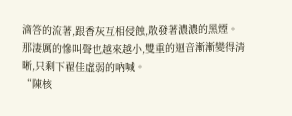滴答的流著,跟香灰互相侵蝕,散發著濃濃的黑煙。
那淒厲的慘叫聲也越來越小,雙重的迴音漸漸變得清晰,只剩下翟佳虛弱的吶喊。
“陳核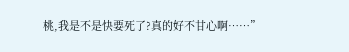桃,我是不是快要死了?真的好不甘心啊……”